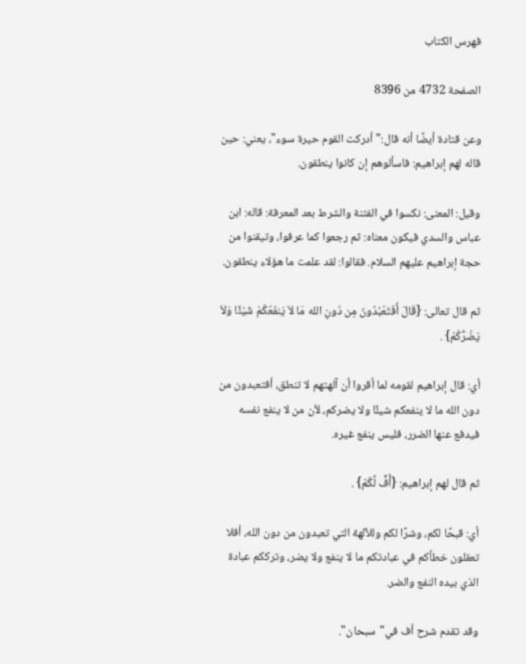فهرس الكتاب

الصفحة 4732 من 8396

وعن قتادة أيضًا أنه قال:"أدركت القوم حيرة سوء"، يعني: حين قاله لهم إبراهيم: فاسألوهم إن كانوا ينطقون.

وقيل: المعنى: نكسوا في الفتنة والشرط بعد المعرفة: قاله: ابن عباس والسدي فيكون معناه: ثم رجعوا كما عرفوا، وتيقنوا من حجة إبراهيم عليهم السلام. فقالوا: لقد علمت ما هؤلاء ينطقون.

ثم قال تعالى: {قَالَ أَفَتَعْبُدُونَ مِن دُونِ الله مَا لاَ يَنفَعُكُمْ شَيْئًا وَلاَ يَضُرُّكُمْ} .

أي: قال إبراهيم لقومه لما أقروا أن آلهتهم لا تنطق، أفتعبدون من دون الله ما لا ينفعكم شيئًا ولا يضركم، لأن من لا ينفع نفسه فيدفع عنها الضرر، فليس ينفع غيره.

ثم قال لهم إبراهيم: {أُفٍّ لَّكُمْ} .

أي: قبحًا لكم، وشرًا لكم وللآلهة التي تعبدون من دون الله، أفلا تعقلون خطأكم في عبادتكم ما لا ينفع ولا يضر، وترككم عبادة الذي بيده النفع والضر.

وقد تقدم شرح أف في"سبحان".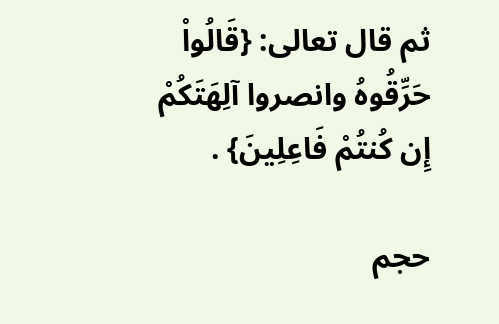ثم قال تعالى: {قَالُواْ حَرِّقُوهُ وانصروا آلِهَتَكُمْ إِن كُنتُمْ فَاعِلِينَ} .

حجم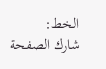الخط:
شارك الصفحة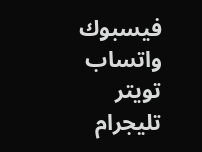فيسبوك واتساب تويتر تليجرام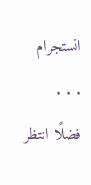انستجرام
. . .
فضلًا انتظر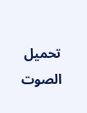تحميل الصوت